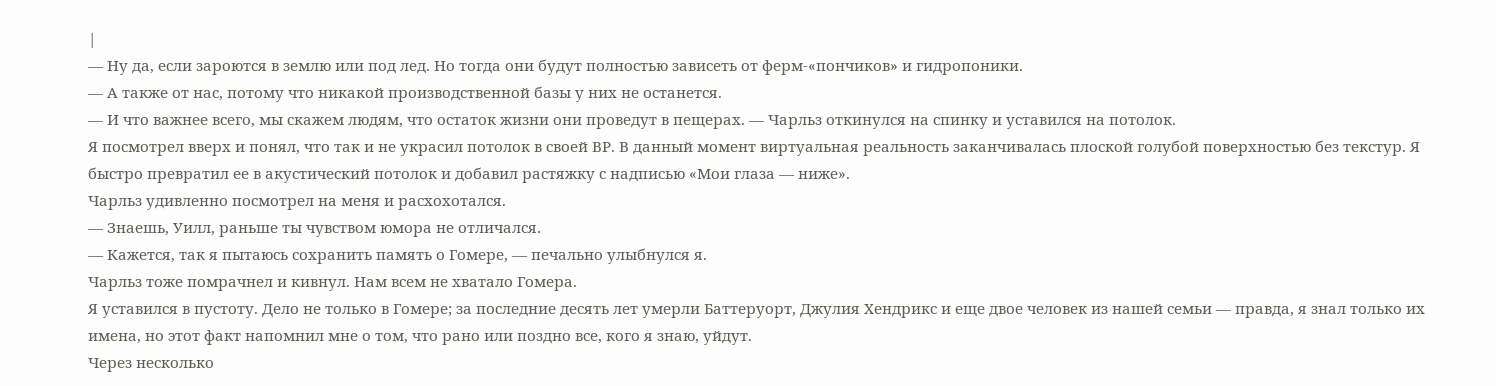|
— Ну да, если зароются в землю или под лед. Но тогда они будут полностью зависеть от ферм-«пончиков» и гидропоники.
— А также от нас, потому что никакой производственной базы у них не останется.
— И что важнее всего, мы скажем людям, что остаток жизни они проведут в пещерах. — Чарльз откинулся на спинку и уставился на потолок.
Я посмотрел вверх и понял, что так и не украсил потолок в своей ВР. В данный момент виртуальная реальность заканчивалась плоской голубой поверхностью без текстур. Я быстро превратил ее в акустический потолок и добавил растяжку с надписью «Мои глаза — ниже».
Чарльз удивленно посмотрел на меня и расхохотался.
— Знаешь, Уилл, раньше ты чувством юмора не отличался.
— Кажется, так я пытаюсь сохранить память о Гомере, — печально улыбнулся я.
Чарльз тоже помрачнел и кивнул. Нам всем не хватало Гомера.
Я уставился в пустоту. Дело не только в Гомере; за последние десять лет умерли Баттеруорт, Джулия Хендрикс и еще двое человек из нашей семьи — правда, я знал только их имена, но этот факт напомнил мне о том, что рано или поздно все, кого я знаю, уйдут.
Через несколько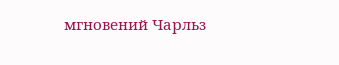мгновений Чарльз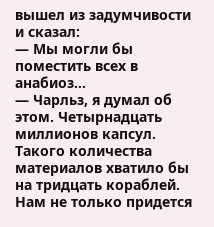вышел из задумчивости и сказал:
— Мы могли бы поместить всех в анабиоз…
— Чарльз, я думал об этом. Четырнадцать миллионов капсул. Такого количества материалов хватило бы на тридцать кораблей. Нам не только придется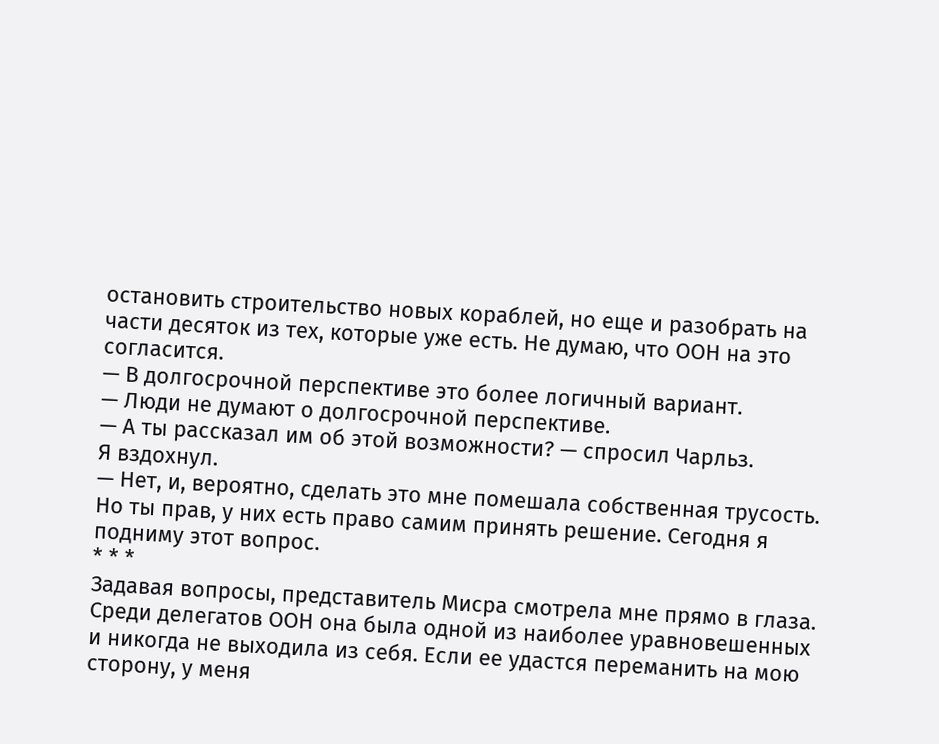остановить строительство новых кораблей, но еще и разобрать на части десяток из тех, которые уже есть. Не думаю, что ООН на это согласится.
— В долгосрочной перспективе это более логичный вариант.
— Люди не думают о долгосрочной перспективе.
— А ты рассказал им об этой возможности? — спросил Чарльз.
Я вздохнул.
— Нет, и, вероятно, сделать это мне помешала собственная трусость. Но ты прав, у них есть право самим принять решение. Сегодня я подниму этот вопрос.
* * *
Задавая вопросы, представитель Мисра смотрела мне прямо в глаза. Среди делегатов ООН она была одной из наиболее уравновешенных и никогда не выходила из себя. Если ее удастся переманить на мою сторону, у меня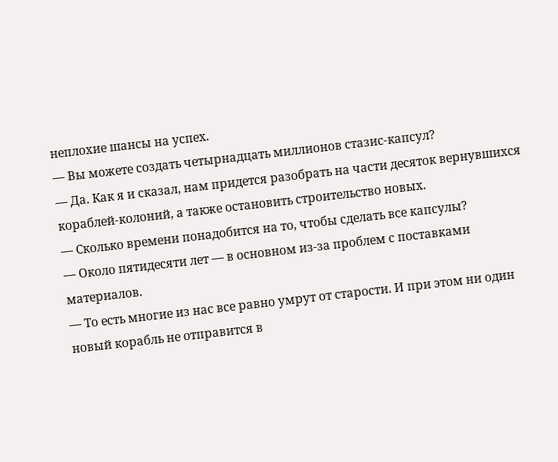неплохие шансы на успех.
— Вы можете создать четырнадцать миллионов стазис-капсул?
— Да. Как я и сказал, нам придется разобрать на части десяток вернувшихся кораблей-колоний, а также остановить строительство новых.
— Сколько времени понадобится на то, чтобы сделать все капсулы?
— Около пятидесяти лет — в основном из-за проблем с поставками материалов.
— То есть многие из нас все равно умрут от старости. И при этом ни один новый корабль не отправится в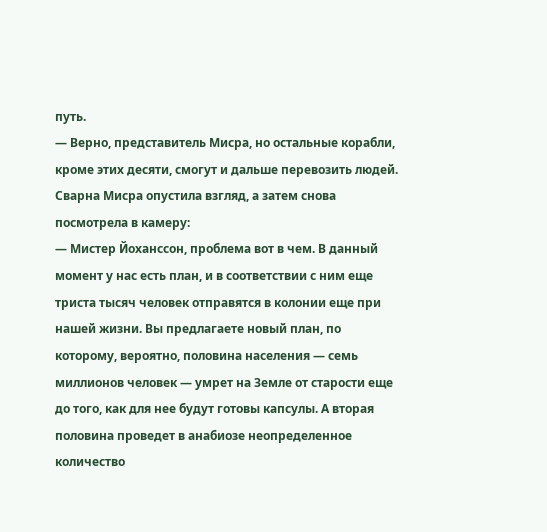путь.
— Верно, представитель Мисра, но остальные корабли, кроме этих десяти, смогут и дальше перевозить людей.
Сварна Мисра опустила взгляд, а затем снова посмотрела в камеру:
— Мистер Йоханссон, проблема вот в чем. В данный момент у нас есть план, и в соответствии с ним еще триста тысяч человек отправятся в колонии еще при нашей жизни. Вы предлагаете новый план, по которому, вероятно, половина населения — семь миллионов человек — умрет на Земле от старости еще до того, как для нее будут готовы капсулы. А вторая половина проведет в анабиозе неопределенное количество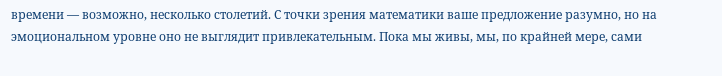времени — возможно, несколько столетий. С точки зрения математики ваше предложение разумно, но на эмоциональном уровне оно не выглядит привлекательным. Пока мы живы, мы, по крайней мере, сами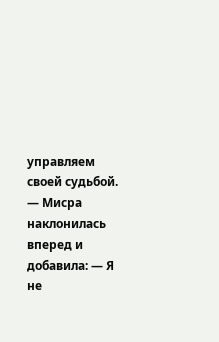управляем своей судьбой. — Мисра наклонилась вперед и добавила: — Я не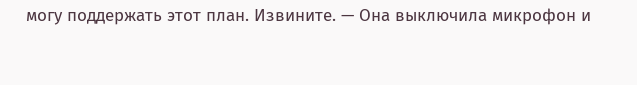могу поддержать этот план. Извините. — Она выключила микрофон и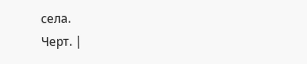села.
Черт. |